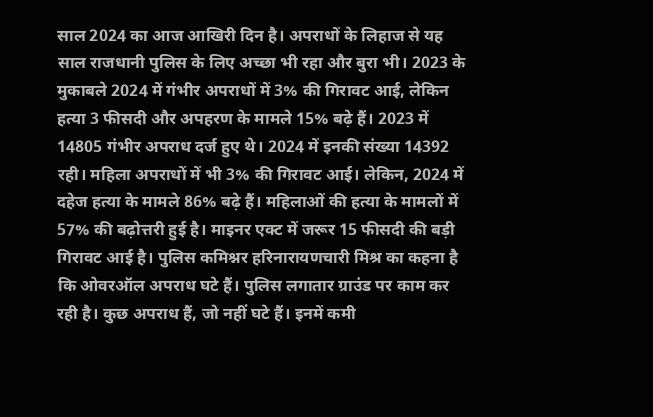साल 2024 का आज आखिरी दिन है। अपराधों के लिहाज से यह साल राजधानी पुलिस के लिए अच्छा भी रहा और बुरा भी। 2023 के मुकाबले 2024 में गंभीर अपराधों में 3% की गिरावट आई, लेकिन हत्या 3 फीसदी और अपहरण के मामले 15% बढ़े हैं। 2023 में 14805 गंभीर अपराध दर्ज हुए थे। 2024 में इनकी संख्या 14392 रही। महिला अपराधों में भी 3% की गिरावट आई। लेकिन, 2024 में दहेज हत्या के मामले 86% बढ़े हैं। महिलाओं की हत्या के मामलों में 57% की बढ़ोत्तरी हुई है। माइनर एक्ट में जरूर 15 फीसदी की बड़ी गिरावट आई है। पुलिस कमिश्नर हरिनारायणचारी मिश्र का कहना है कि ओवरऑल अपराध घटे हैं। पुलिस लगातार ग्राउंड पर काम कर रही है। कुछ अपराध हैं, जो नहीं घटे हैं। इनमें कमी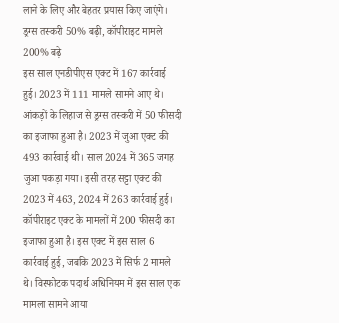लाने के लिए और बेहतर प्रयास किए जाएंगे।
ड्रग्स तस्करी 50% बढ़ी, कॉपीराइट मामले 200% बढ़े
इस साल एनडीपीएस एक्ट में 167 कार्रवाई हुई। 2023 में 111 मामले सामने आए थे। आंकड़ों के लिहाज से ड्रग्स तस्करी में 50 फीसदी का इजाफा हुआ है। 2023 में जुआ एक्ट की 493 कार्रवाई थी। साल 2024 में 365 जगह जुआ पकड़ा गया। इसी तरह सट्टा एक्ट की 2023 में 463, 2024 में 263 कार्रवाई हुई। कॉपीराइट एक्ट के मामलों में 200 फीसदी का इजाफा हुआ है। इस एक्ट में इस साल 6 कार्रवाई हुई, जबकि 2023 में सिर्फ 2 मामले थे। विस्फोटक पदार्थ अधिनियम में इस साल एक मामला सामने आया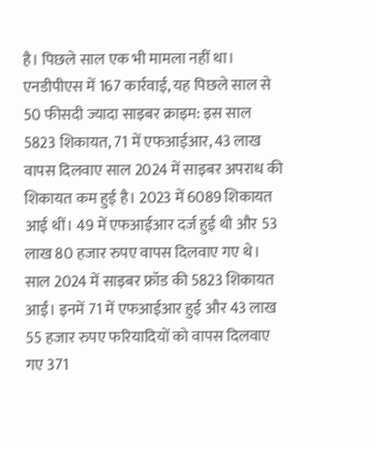है। पिछले साल एक भी मामला नहीं था। एनडीपीएस में 167 कार्रवाई, यह पिछले साल से 50 फीसदी ज्यादा साइबर क्राइम: इस साल 5823 शिकायत, 71 में एफआईआर, 43 लाख वापस दिलवाए साल 2024 में साइबर अपराध की शिकायत कम हुई है। 2023 में 6089 शिकायत आई थीं। 49 में एफआईआर दर्ज हुई थी और 53 लाख 80 हजार रुपए वापस दिलवाए गए थे। साल 2024 में साइबर फ्रॉड की 5823 शिकायत आईं। इनमें 71 में एफआईआर हुई और 43 लाख 55 हजार रुपए फरियादियों को वापस दिलवाए गए 371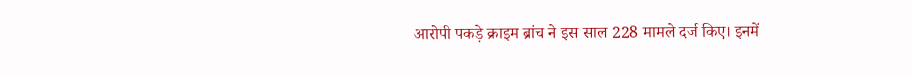आरोपी पकड़े क्राइम ब्रांच ने इस साल 228 मामले दर्ज किए। इनमें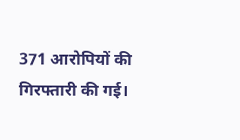371 आरोपियों की गिरफ्तारी की गई।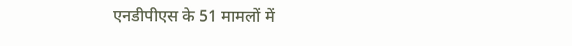एनडीपीएस के 51 मामलों में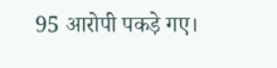95 आरोपी पकड़े गए।